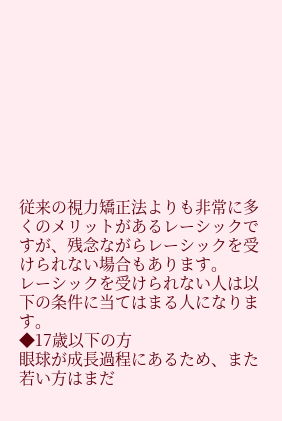従来の視力矯正法よりも非常に多くのメリットがあるレーシックですが、残念ながらレーシックを受けられない場合もあります。
レーシックを受けられない人は以下の条件に当てはまる人になります。
◆17歳以下の方
眼球が成長過程にあるため、また若い方はまだ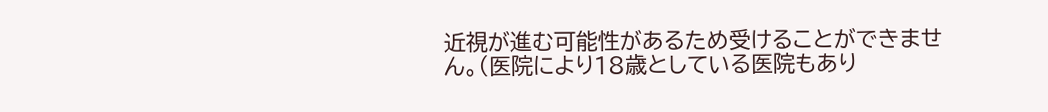近視が進む可能性があるため受けることができません。(医院により18歳としている医院もあり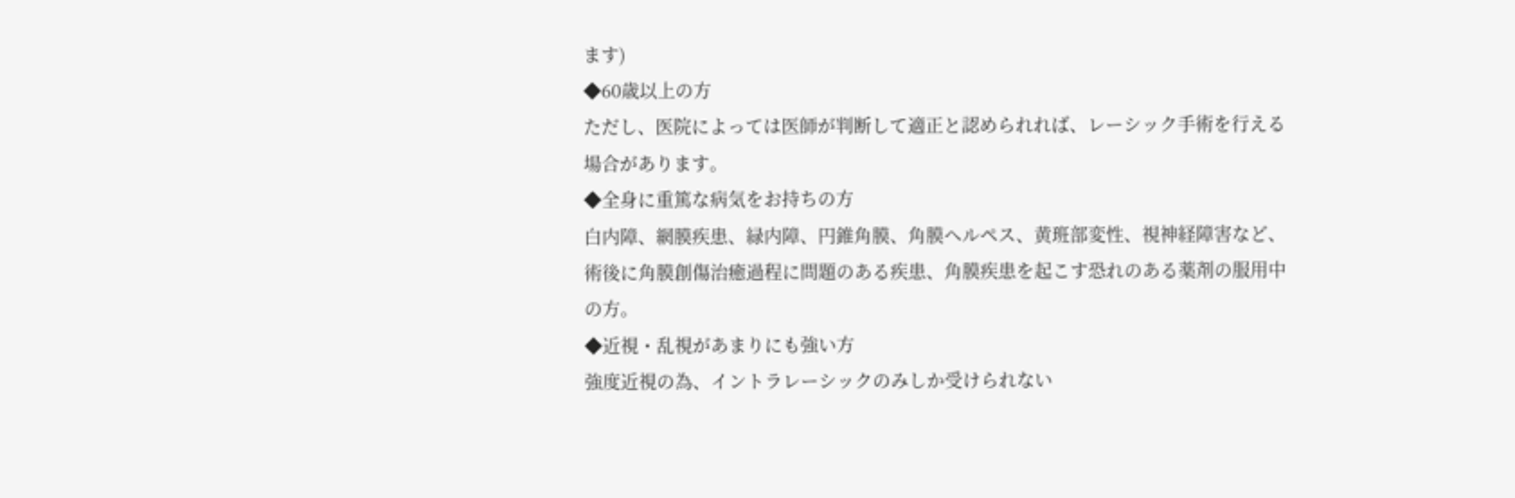ます)
◆60歳以上の方
ただし、医院によっては医師が判断して適正と認められれば、レーシック手術を行える場合があります。
◆全身に重篤な病気をお持ちの方
白内障、網膜疾患、緑内障、円錐角膜、角膜ヘルペス、黄班部変性、視神経障害など、術後に角膜創傷治癒過程に問題のある疾患、角膜疾患を起こす恐れのある薬剤の服用中の方。
◆近視・乱視があまりにも強い方
強度近視の為、イントラレーシックのみしか受けられない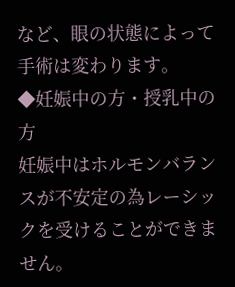など、眼の状態によって手術は変わります。
◆妊娠中の方・授乳中の方
妊娠中はホルモンバランスが不安定の為レーシックを受けることができません。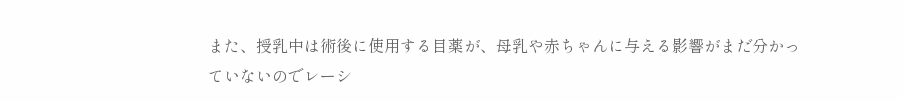また、授乳中は術後に使用する目薬が、母乳や赤ちゃんに与える影響がまだ分かっていないのでレーシ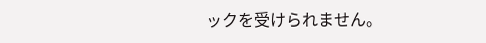ックを受けられません。